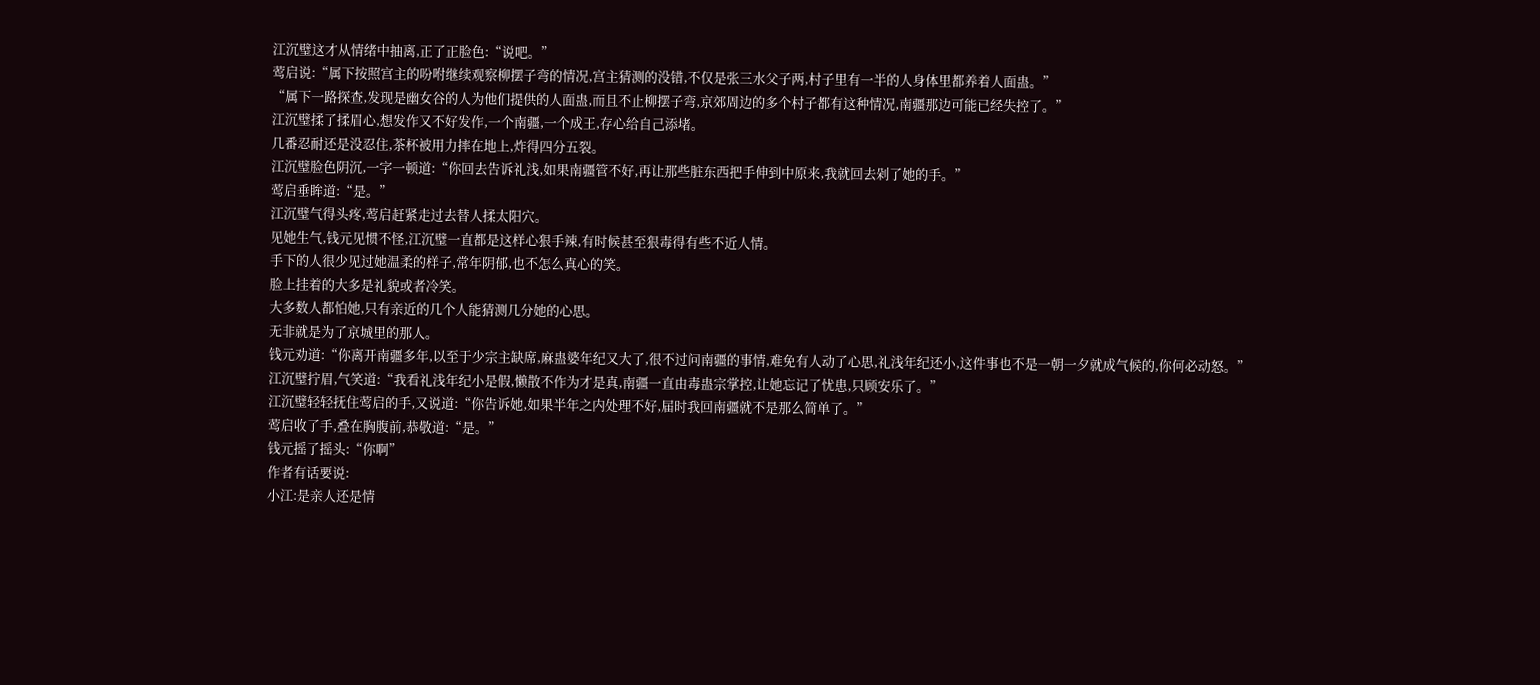江沉璧这才从情绪中抽离,正了正脸色:“说吧。”
莺启说:“属下按照宫主的吩咐继续观察柳摆子弯的情况,宫主猜测的没错,不仅是张三水父子两,村子里有一半的人身体里都养着人面蛊。”
“属下一路探查,发现是幽女谷的人为他们提供的人面蛊,而且不止柳摆子弯,京郊周边的多个村子都有这种情况,南疆那边可能已经失控了。”
江沉璧揉了揉眉心,想发作又不好发作,一个南疆,一个成王,存心给自己添堵。
几番忍耐还是没忍住,茶杯被用力摔在地上,炸得四分五裂。
江沉璧脸色阴沉,一字一顿道:“你回去告诉礼浅,如果南疆管不好,再让那些脏东西把手伸到中原来,我就回去剁了她的手。”
莺启垂眸道:“是。”
江沉璧气得头疼,莺启赶紧走过去替人揉太阳穴。
见她生气,钱元见惯不怪,江沉璧一直都是这样心狠手辣,有时候甚至狠毒得有些不近人情。
手下的人很少见过她温柔的样子,常年阴郁,也不怎么真心的笑。
脸上挂着的大多是礼貌或者冷笑。
大多数人都怕她,只有亲近的几个人能猜测几分她的心思。
无非就是为了京城里的那人。
钱元劝道:“你离开南疆多年,以至于少宗主缺席,麻蛊婆年纪又大了,很不过问南疆的事情,难免有人动了心思,礼浅年纪还小,这件事也不是一朝一夕就成气候的,你何必动怒。”
江沉璧拧眉,气笑道:“我看礼浅年纪小是假,懒散不作为才是真,南疆一直由毒蛊宗掌控,让她忘记了忧患,只顾安乐了。”
江沉璧轻轻抚住莺启的手,又说道:“你告诉她,如果半年之内处理不好,届时我回南疆就不是那么简单了。”
莺启收了手,叠在胸腹前,恭敬道:“是。”
钱元摇了摇头:“你啊”
作者有话要说:
小江:是亲人还是情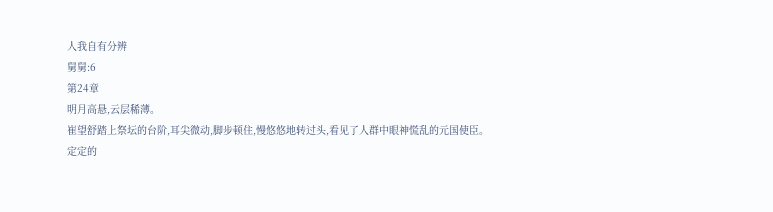人我自有分辨
舅舅:6
第24章
明月高悬,云层稀薄。
崔望舒踏上祭坛的台阶,耳尖微动,脚步顿住,慢悠悠地转过头,看见了人群中眼神慌乱的元国使臣。
定定的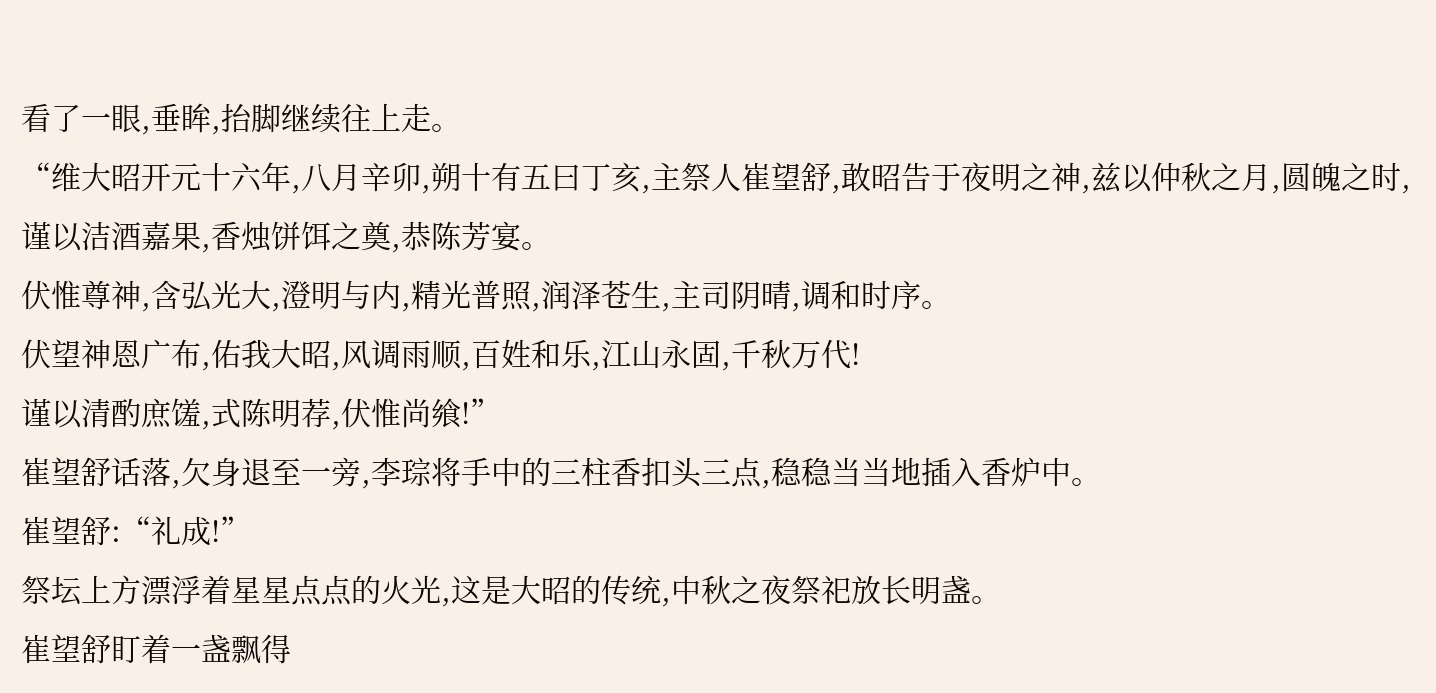看了一眼,垂眸,抬脚继续往上走。
“维大昭开元十六年,八月辛卯,朔十有五曰丁亥,主祭人崔望舒,敢昭告于夜明之神,兹以仲秋之月,圆魄之时,谨以洁酒嘉果,香烛饼饵之奠,恭陈芳宴。
伏惟尊神,含弘光大,澄明与内,精光普照,润泽苍生,主司阴晴,调和时序。
伏望神恩广布,佑我大昭,风调雨顺,百姓和乐,江山永固,千秋万代!
谨以清酌庶馐,式陈明荐,伏惟尚飨!”
崔望舒话落,欠身退至一旁,李琮将手中的三柱香扣头三点,稳稳当当地插入香炉中。
崔望舒:“礼成!”
祭坛上方漂浮着星星点点的火光,这是大昭的传统,中秋之夜祭祀放长明盏。
崔望舒盯着一盏飘得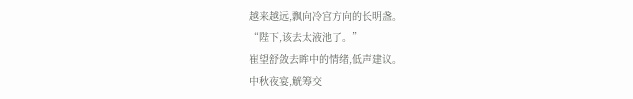越来越远,飘向冷宫方向的长明盏。
“陛下,该去太液池了。”
崔望舒敛去眸中的情绪,低声建议。
中秋夜宴,觥筹交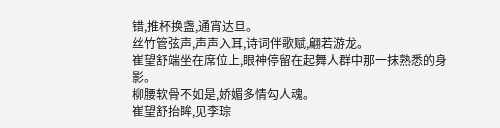错,推杯换盏,通宵达旦。
丝竹管弦声,声声入耳,诗词伴歌赋,翩若游龙。
崔望舒端坐在席位上,眼神停留在起舞人群中那一抹熟悉的身影。
柳腰软骨不如是,娇媚多情勾人魂。
崔望舒抬眸,见李琮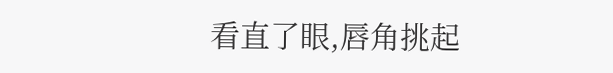看直了眼,唇角挑起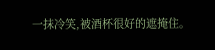一抹冷笑,被酒杯很好的遮掩住。